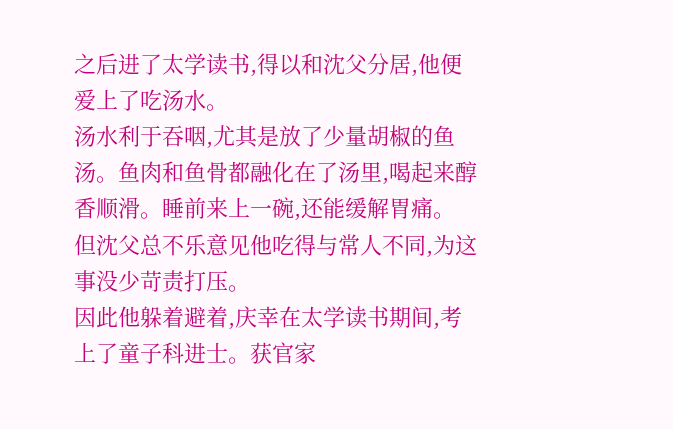之后进了太学读书,得以和沈父分居,他便爱上了吃汤水。
汤水利于吞咽,尤其是放了少量胡椒的鱼汤。鱼肉和鱼骨都融化在了汤里,喝起来醇香顺滑。睡前来上一碗,还能缓解胃痛。
但沈父总不乐意见他吃得与常人不同,为这事没少苛责打压。
因此他躲着避着,庆幸在太学读书期间,考上了童子科进士。获官家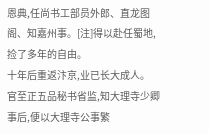恩典,任尚书工部员外郎、直龙图阁、知嘉州事。[注]得以赴任蜀地,捡了多年的自由。
十年后重返汴京,业已长大成人。
官至正五品秘书省监,知大理寺少卿事后,便以大理寺公事繁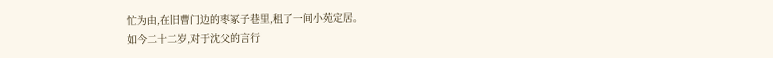忙为由,在旧曹门边的枣冢子巷里,租了一间小苑定居。
如今二十二岁,对于沈父的言行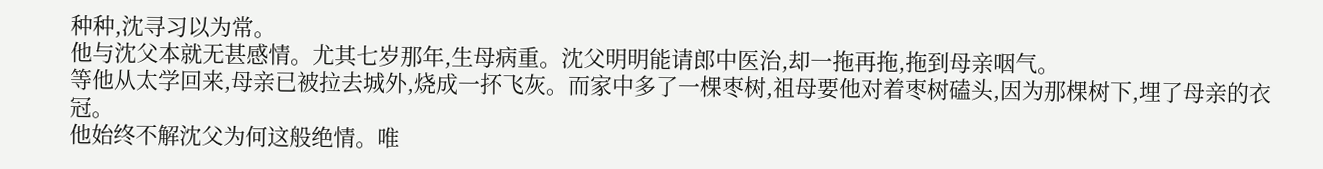种种,沈寻习以为常。
他与沈父本就无甚感情。尤其七岁那年,生母病重。沈父明明能请郎中医治,却一拖再拖,拖到母亲咽气。
等他从太学回来,母亲已被拉去城外,烧成一抔飞灰。而家中多了一棵枣树,祖母要他对着枣树磕头,因为那棵树下,埋了母亲的衣冠。
他始终不解沈父为何这般绝情。唯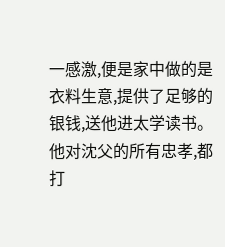一感激,便是家中做的是衣料生意,提供了足够的银钱,送他进太学读书。
他对沈父的所有忠孝,都打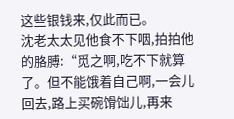这些银钱来,仅此而已。
沈老太太见他食不下咽,拍拍他的胳膊:“觅之啊,吃不下就算了。但不能饿着自己啊,一会儿回去,路上买碗馉饳儿,再来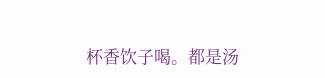杯香饮子喝。都是汤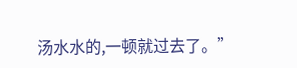汤水水的,一顿就过去了。”